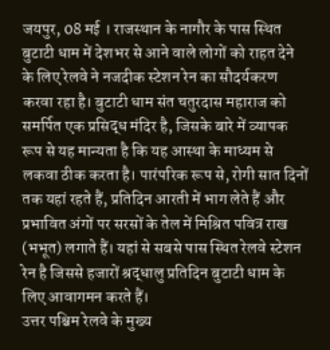जयपुर, 08 मई । राजस्थान के नागौर के पास स्थित बुटाटी धाम में देशभर से आने वाले लोगों को राहत देने के लिए रेलवे ने नजदीक स्टेशन रेन का सौदर्यकरण करवा रहा है। बुटाटी धाम संत चतुरदास महाराज को समर्पित एक प्रसिद्ध मंदिर है, जिसके बारे में व्यापक रूप से यह मान्यता है कि यह आस्था के माध्यम से लकवा ठीक करता है। पारंपरिक रूप से, रोगी सात दिनों तक यहां रहते हैं, प्रतिदिन आरती में भाग लेते हैं और प्रभावित अंगों पर सरसों के तेल में मिश्रित पवित्र राख (भभूत) लगाते हैं। यहां से सबसे पास स्थित रेलवे स्टेशन रेन है जिससे हजारों श्रद्धालु प्रतिदिन बुटाटी धाम के लिए आवागमन करते हैं।
उत्तर पश्चिम रेलवे के मुख्य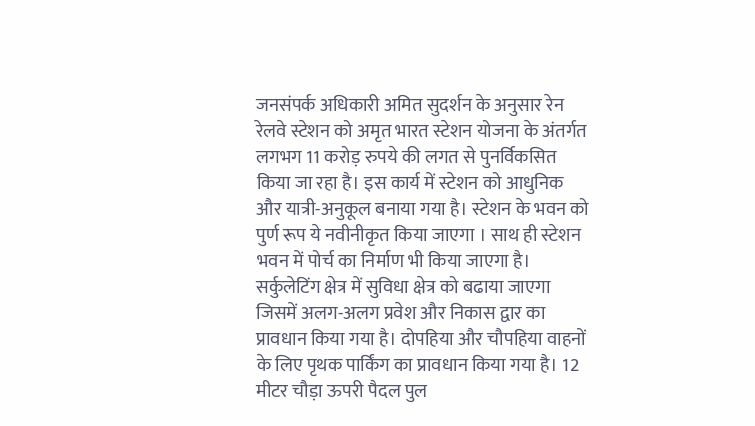जनसंपर्क अधिकारी अमित सुदर्शन के अनुसार रेन रेलवे स्टेशन को अमृत भारत स्टेशन योजना के अंतर्गत लगभग 11 करोड़ रुपये की लगत से पुनर्विकसित किया जा रहा है। इस कार्य में स्टेशन को आधुनिक और यात्री-अनुकूल बनाया गया है। स्टेशन के भवन को पुर्ण रूप ये नवीनीकृत किया जाएगा । साथ ही स्टेशन भवन में पोर्च का निर्माण भी किया जाएगा है। सर्कुलेटिंग क्षेत्र में सुविधा क्षेत्र को बढाया जाएगा जिसमें अलग-अलग प्रवेश और निकास द्वार का प्रावधान किया गया है। दोपहिया और चौपहिया वाहनों के लिए पृथक पार्किंग का प्रावधान किया गया है। 12 मीटर चौड़ा ऊपरी पैदल पुल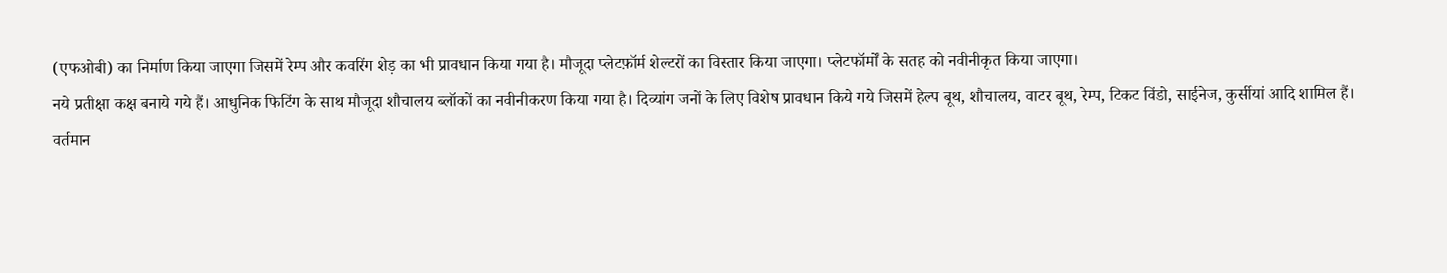(एफओबी) का निर्माण किया जाएगा जिसमें रेम्प और कवरिंग शेड़ का भी प्रावधान किया गया है। मौजूदा प्लेटफ़ॉर्म शेल्टरों का विस्तार किया जाएगा। प्लेटफॉर्मों के सतह को नवीनीकृत किया जाएगा।
नये प्रतीक्षा कक्ष बनाये गये हैं। आधुनिक फिटिंग के साथ मौजूदा शौचालय ब्लॉकों का नवीनीकरण किया गया है। दिव्यांग जनों के लिए विशेष प्रावधान किये गये जिसमें हेल्प बूथ, शौचालय, वाटर बूथ, रेम्प, टिकट विंडो, साईनेज, कुर्सीयां आदि शामिल हैं।
वर्तमान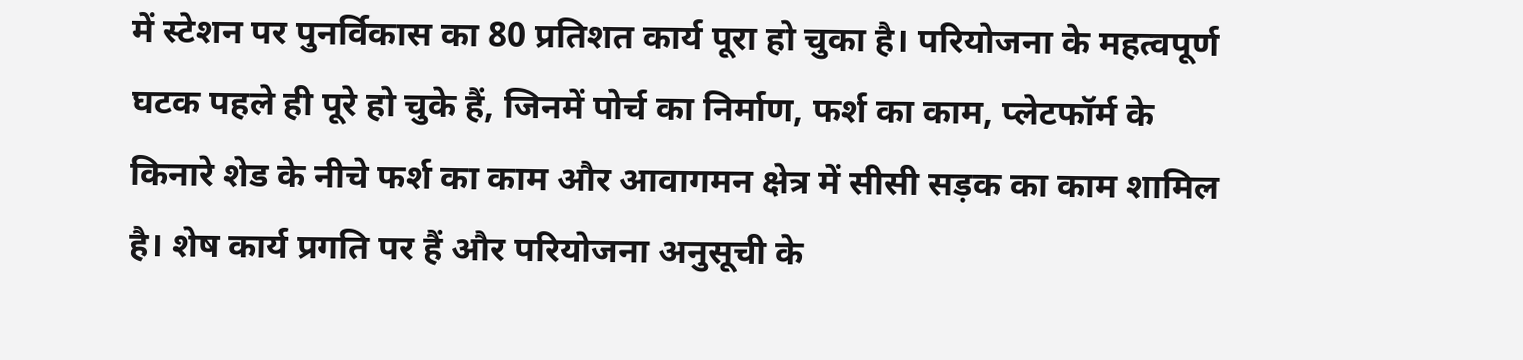में स्टेशन पर पुनर्विकास का 80 प्रतिशत कार्य पूरा हो चुका है। परियोजना के महत्वपूर्ण घटक पहले ही पूरे हो चुके हैं, जिनमें पोर्च का निर्माण, फर्श का काम, प्लेटफॉर्म के किनारे शेड के नीचे फर्श का काम और आवागमन क्षेत्र में सीसी सड़क का काम शामिल है। शेष कार्य प्रगति पर हैं और परियोजना अनुसूची के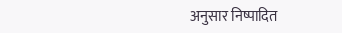अनुसार निष्पादित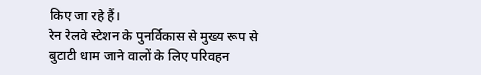किए जा रहे हैं।
रेन रेलवे स्टेशन के पुनर्विकास से मुख्य रूप से बुटाटी धाम जाने वालों के लिए परिवहन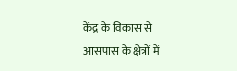केंद्र के विकास से आसपास के क्षेत्रों में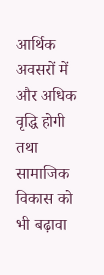आर्थिक अवसरों में और अधिक वृद्धि होगी तथा सामाजिक विकास को भी बढ़ावा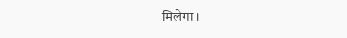मिलेगा।